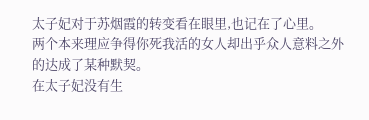太子妃对于苏烟霞的转变看在眼里,也记在了心里。
两个本来理应争得你死我活的女人却出乎众人意料之外的达成了某种默契。
在太子妃没有生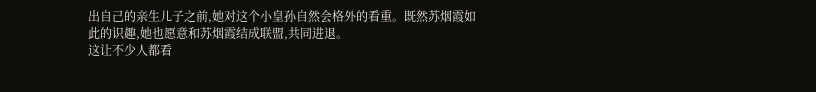出自己的亲生儿子之前,她对这个小皇孙自然会格外的看重。既然苏烟霞如此的识趣,她也愿意和苏烟霞结成联盟,共同进退。
这让不少人都看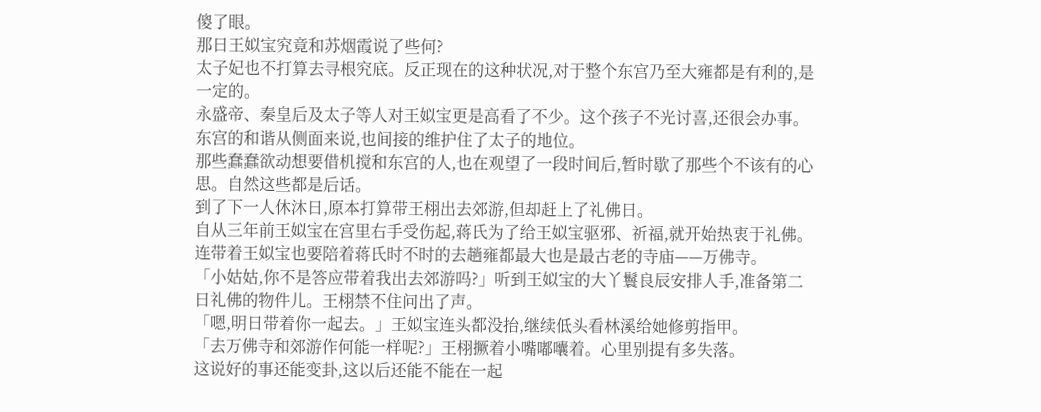傻了眼。
那日王姒宝究竟和苏烟霞说了些何?
太子妃也不打算去寻根究底。反正现在的这种状况,对于整个东宫乃至大雍都是有利的,是一定的。
永盛帝、秦皇后及太子等人对王姒宝更是高看了不少。这个孩子不光讨喜,还很会办事。
东宫的和谐从侧面来说,也间接的维护住了太子的地位。
那些蠢蠢欲动想要借机搅和东宫的人,也在观望了一段时间后,暂时歇了那些个不该有的心思。自然这些都是后话。
到了下一人休沐日,原本打算带王栩出去郊游,但却赶上了礼佛日。
自从三年前王姒宝在宫里右手受伤起,蒋氏为了给王姒宝驱邪、祈福,就开始热衷于礼佛。
连带着王姒宝也要陪着蒋氏时不时的去趟雍都最大也是最古老的寺庙——万佛寺。
「小姑姑,你不是答应带着我出去郊游吗?」听到王姒宝的大丫鬟良辰安排人手,准备第二日礼佛的物件儿。王栩禁不住问出了声。
「嗯,明日带着你一起去。」王姒宝连头都没抬,继续低头看林溪给她修剪指甲。
「去万佛寺和郊游作何能一样呢?」王栩撅着小嘴嘟囔着。心里别提有多失落。
这说好的事还能变卦,这以后还能不能在一起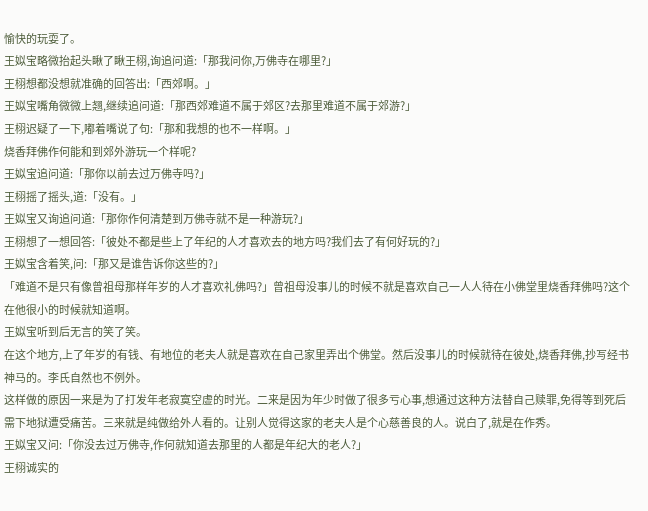愉快的玩耍了。
王姒宝略微抬起头瞅了瞅王栩,询追问道:「那我问你,万佛寺在哪里?」
王栩想都没想就准确的回答出:「西郊啊。」
王姒宝嘴角微微上翘,继续追问道:「那西郊难道不属于郊区?去那里难道不属于郊游?」
王栩迟疑了一下,嘟着嘴说了句:「那和我想的也不一样啊。」
烧香拜佛作何能和到郊外游玩一个样呢?
王姒宝追问道:「那你以前去过万佛寺吗?」
王栩摇了摇头,道:「没有。」
王姒宝又询追问道:「那你作何清楚到万佛寺就不是一种游玩?」
王栩想了一想回答:「彼处不都是些上了年纪的人才喜欢去的地方吗?我们去了有何好玩的?」
王姒宝含着笑,问:「那又是谁告诉你这些的?」
「难道不是只有像曾祖母那样年岁的人才喜欢礼佛吗?」曾祖母没事儿的时候不就是喜欢自己一人人待在小佛堂里烧香拜佛吗?这个在他很小的时候就知道啊。
王姒宝听到后无言的笑了笑。
在这个地方,上了年岁的有钱、有地位的老夫人就是喜欢在自己家里弄出个佛堂。然后没事儿的时候就待在彼处,烧香拜佛,抄写经书神马的。李氏自然也不例外。
这样做的原因一来是为了打发年老寂寞空虚的时光。二来是因为年少时做了很多亏心事,想通过这种方法替自己赎罪,免得等到死后需下地狱遭受痛苦。三来就是纯做给外人看的。让别人觉得这家的老夫人是个心慈善良的人。说白了,就是在作秀。
王姒宝又问:「你没去过万佛寺,作何就知道去那里的人都是年纪大的老人?」
王栩诚实的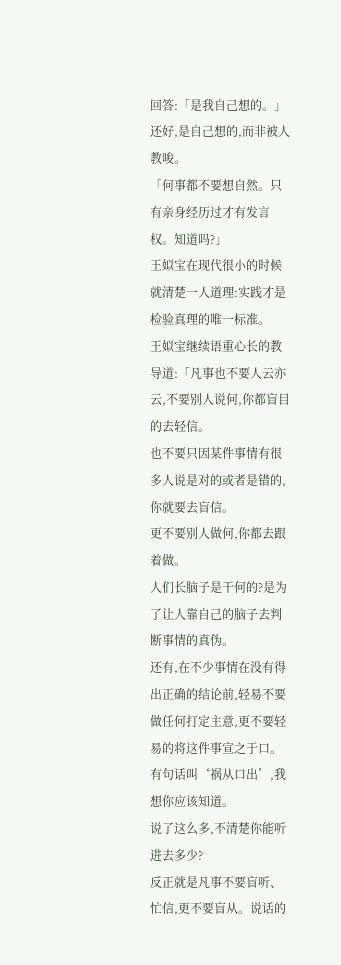回答:「是我自己想的。」
还好,是自己想的,而非被人教唆。
「何事都不要想自然。只有亲身经历过才有发言权。知道吗?」
王姒宝在现代很小的时候就清楚一人道理:实践才是检验真理的唯一标准。
王姒宝继续语重心长的教导道:「凡事也不要人云亦云,不要别人说何,你都盲目的去轻信。
也不要只因某件事情有很多人说是对的或者是错的,你就要去盲信。
更不要别人做何,你都去跟着做。
人们长脑子是干何的?是为了让人靠自己的脑子去判断事情的真伪。
还有,在不少事情在没有得出正确的结论前,轻易不要做任何打定主意,更不要轻易的将这件事宣之于口。
有句话叫‘祸从口出’,我想你应该知道。
说了这么多,不清楚你能听进去多少?
反正就是凡事不要盲听、忙信,更不要盲从。说话的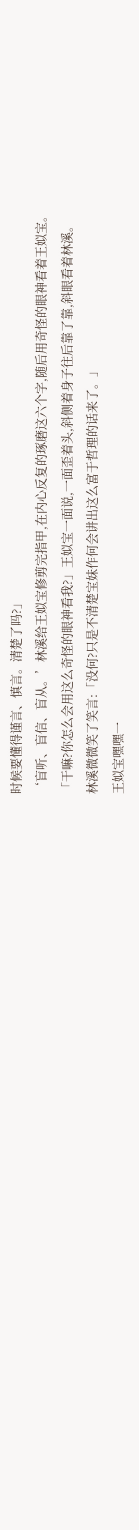时候要懂得谨言、慎言。清楚了吗?」
‘盲听、盲信、盲从。’林溪给王姒宝修剪完指甲,在内心反复的琢磨这六个字,随后用奇怪的眼神看着王姒宝。
「干嘛?你怎么会用这么奇怪的眼神看我?」王姒宝一面说,一面歪着头,斜侧着身子往后靠了靠,斜眼看着林溪。
林溪微微笑了笑言:「没何?只是不清楚宝妹作何会讲出这么富于哲理的话来了。」
王姒宝嘿嘿一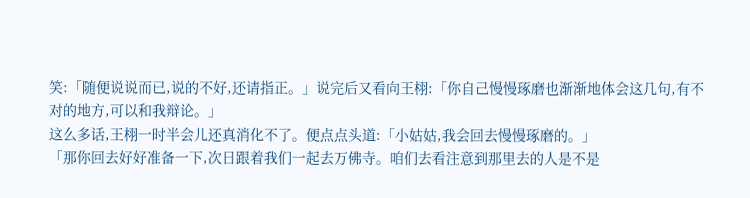笑:「随便说说而已,说的不好,还请指正。」说完后又看向王栩:「你自己慢慢琢磨也渐渐地体会这几句,有不对的地方,可以和我辩论。」
这么多话,王栩一时半会儿还真消化不了。便点点头道:「小姑姑,我会回去慢慢琢磨的。」
「那你回去好好准备一下,次日跟着我们一起去万佛寺。咱们去看注意到那里去的人是不是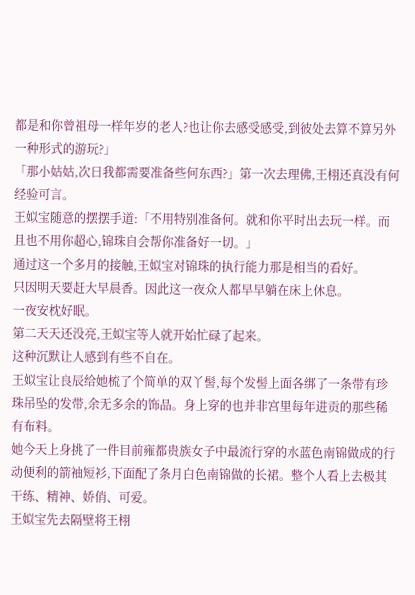都是和你曾祖母一样年岁的老人?也让你去感受感受,到彼处去算不算另外一种形式的游玩?」
「那小姑姑,次日我都需要准备些何东西?」第一次去理佛,王栩还真没有何经验可言。
王姒宝随意的摆摆手道:「不用特别准备何。就和你平时出去玩一样。而且也不用你超心,锦珠自会帮你准备好一切。」
通过这一个多月的接触,王姒宝对锦珠的执行能力那是相当的看好。
只因明天要赶大早晨香。因此这一夜众人都早早躺在床上休息。
一夜安枕好眠。
第二天天还没亮,王姒宝等人就开始忙碌了起来。
这种沉默让人感到有些不自在。
王姒宝让良辰给她梳了个简单的双丫髻,每个发髻上面各绑了一条带有珍珠吊坠的发带,余无多余的饰品。身上穿的也并非宫里每年进贡的那些稀有布料。
她今天上身挑了一件目前雍都贵族女子中最流行穿的水蓝色南锦做成的行动便利的箭袖短衫,下面配了条月白色南锦做的长裙。整个人看上去极其干练、精神、娇俏、可爱。
王姒宝先去隔壁将王栩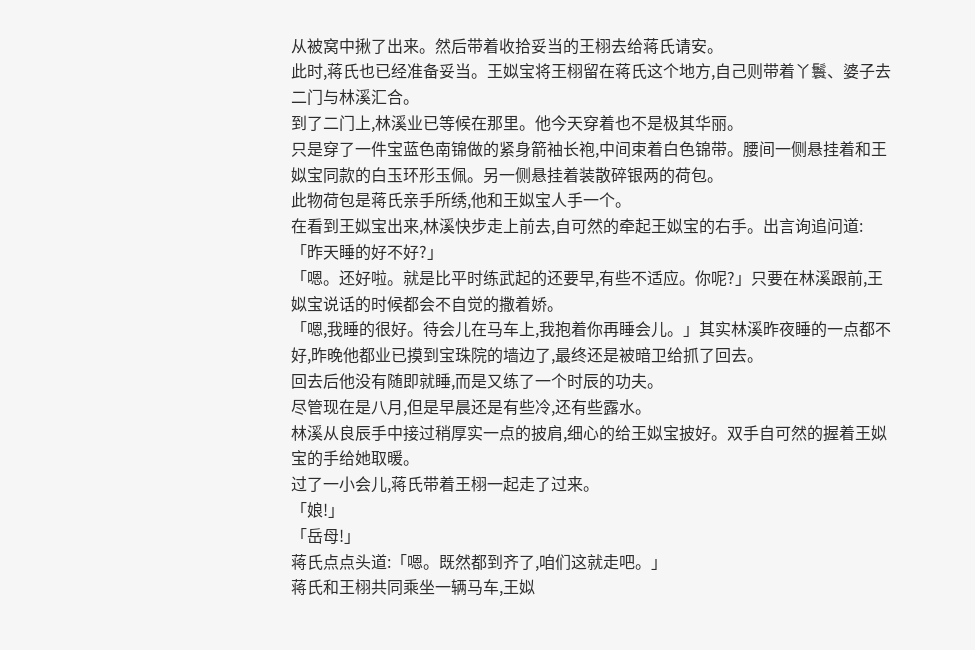从被窝中揪了出来。然后带着收拾妥当的王栩去给蒋氏请安。
此时,蒋氏也已经准备妥当。王姒宝将王栩留在蒋氏这个地方,自己则带着丫鬟、婆子去二门与林溪汇合。
到了二门上,林溪业已等候在那里。他今天穿着也不是极其华丽。
只是穿了一件宝蓝色南锦做的紧身箭袖长袍,中间束着白色锦带。腰间一侧悬挂着和王姒宝同款的白玉环形玉佩。另一侧悬挂着装散碎银两的荷包。
此物荷包是蒋氏亲手所绣,他和王姒宝人手一个。
在看到王姒宝出来,林溪快步走上前去,自可然的牵起王姒宝的右手。出言询追问道:「昨天睡的好不好?」
「嗯。还好啦。就是比平时练武起的还要早,有些不适应。你呢?」只要在林溪跟前,王姒宝说话的时候都会不自觉的撒着娇。
「嗯,我睡的很好。待会儿在马车上,我抱着你再睡会儿。」其实林溪昨夜睡的一点都不好,昨晚他都业已摸到宝珠院的墙边了,最终还是被暗卫给抓了回去。
回去后他没有随即就睡,而是又练了一个时辰的功夫。
尽管现在是八月,但是早晨还是有些冷,还有些露水。
林溪从良辰手中接过稍厚实一点的披肩,细心的给王姒宝披好。双手自可然的握着王姒宝的手给她取暖。
过了一小会儿,蒋氏带着王栩一起走了过来。
「娘!」
「岳母!」
蒋氏点点头道:「嗯。既然都到齐了,咱们这就走吧。」
蒋氏和王栩共同乘坐一辆马车,王姒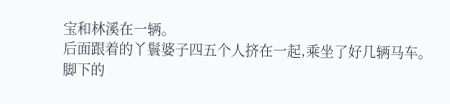宝和林溪在一辆。
后面跟着的丫鬟婆子四五个人挤在一起,乘坐了好几辆马车。
脚下的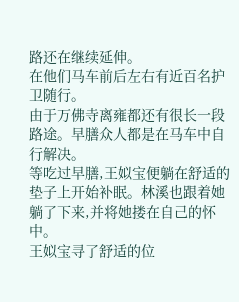路还在继续延伸。
在他们马车前后左右有近百名护卫随行。
由于万佛寺离雍都还有很长一段路途。早膳众人都是在马车中自行解决。
等吃过早膳,王姒宝便躺在舒适的垫子上开始补眠。林溪也跟着她躺了下来,并将她搂在自己的怀中。
王姒宝寻了舒适的位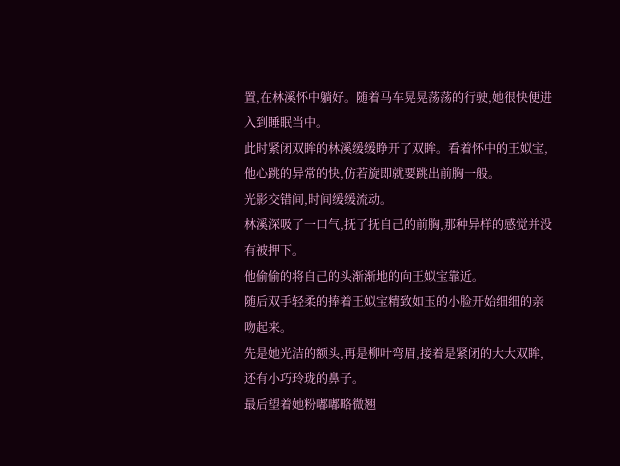置,在林溪怀中躺好。随着马车晃晃荡荡的行驶,她很快便进入到睡眠当中。
此时紧闭双眸的林溪缓缓睁开了双眸。看着怀中的王姒宝,他心跳的异常的快,仿若旋即就要跳出前胸一般。
光影交错间,时间缓缓流动。
林溪深吸了一口气,抚了抚自己的前胸,那种异样的感觉并没有被押下。
他偷偷的将自己的头渐渐地的向王姒宝靠近。
随后双手轻柔的捧着王姒宝精致如玉的小脸开始细细的亲吻起来。
先是她光洁的额头,再是柳叶弯眉,接着是紧闭的大大双眸,还有小巧玲珑的鼻子。
最后望着她粉嘟嘟略微翘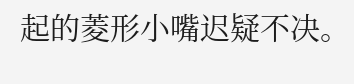起的菱形小嘴迟疑不决。